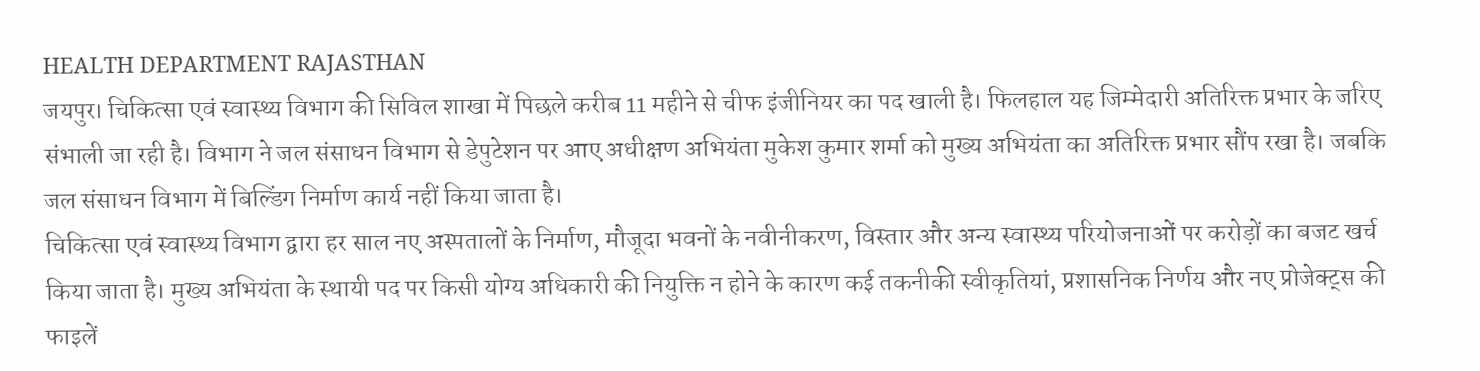HEALTH DEPARTMENT RAJASTHAN
जयपुर। चिकित्सा एवं स्वास्थ्य विभाग की सिविल शाखा में पिछले करीब 11 महीने से चीफ इंजीनियर का पद खाली है। फिलहाल यह जिम्मेदारी अतिरिक्त प्रभार के जरिए संभाली जा रही है। विभाग ने जल संसाधन विभाग से डेपुटेशन पर आए अधीक्षण अभियंता मुकेश कुमार शर्मा को मुख्य अभियंता का अतिरिक्त प्रभार सौंप रखा है। जबकि जल संसाधन विभाग में बिल्डिंग निर्माण कार्य नहीं किया जाता है।
चिकित्सा एवं स्वास्थ्य विभाग द्वारा हर साल नए अस्पतालों के निर्माण, मौजूदा भवनों के नवीनीकरण, विस्तार और अन्य स्वास्थ्य परियोजनाओं पर करोड़ों का बजट खर्च किया जाता है। मुख्य अभियंता के स्थायी पद पर किसी योग्य अधिकारी की नियुक्ति न होने के कारण कई तकनीकी स्वीकृतियां, प्रशासनिक निर्णय और नए प्रोजेक्ट्स की फाइलें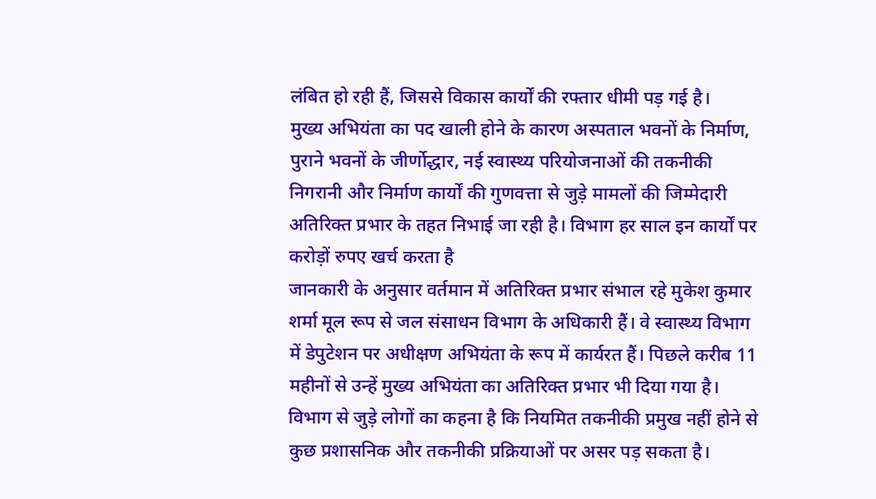लंबित हो रही हैं, जिससे विकास कार्यों की रफ्तार धीमी पड़ गई है।
मुख्य अभियंता का पद खाली होने के कारण अस्पताल भवनों के निर्माण, पुराने भवनों के जीर्णोद्धार, नई स्वास्थ्य परियोजनाओं की तकनीकी निगरानी और निर्माण कार्यों की गुणवत्ता से जुड़े मामलों की जिम्मेदारी अतिरिक्त प्रभार के तहत निभाई जा रही है। विभाग हर साल इन कार्यों पर करोड़ों रुपए खर्च करता है
जानकारी के अनुसार वर्तमान में अतिरिक्त प्रभार संभाल रहे मुकेश कुमार शर्मा मूल रूप से जल संसाधन विभाग के अधिकारी हैं। वे स्वास्थ्य विभाग में डेपुटेशन पर अधीक्षण अभियंता के रूप में कार्यरत हैं। पिछले करीब 11 महीनों से उन्हें मुख्य अभियंता का अतिरिक्त प्रभार भी दिया गया है।
विभाग से जुड़े लोगों का कहना है कि नियमित तकनीकी प्रमुख नहीं होने से कुछ प्रशासनिक और तकनीकी प्रक्रियाओं पर असर पड़ सकता है।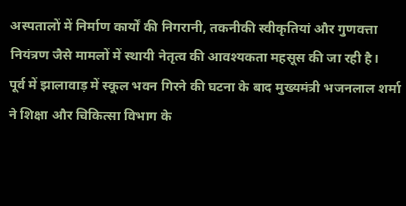अस्पतालों में निर्माण कार्यों की निगरानी, तकनीकी स्वीकृतियां और गुणवत्ता नियंत्रण जैसे मामलों में स्थायी नेतृत्व की आवश्यकता महसूस की जा रही है।
पूर्व में झालावाड़ में स्कूल भवन गिरने की घटना के बाद मुख्यमंत्री भजनलाल शर्मा ने शिक्षा और चिकित्सा विभाग के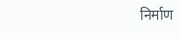निर्माण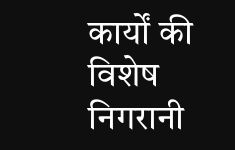कार्यों की विशेष निगरानी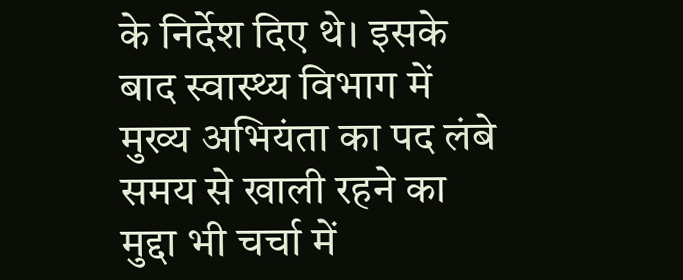के निर्देश दिए थे। इसके बाद स्वास्थ्य विभाग में मुख्य अभियंता का पद लंबे समय से खाली रहने का मुद्दा भी चर्चा में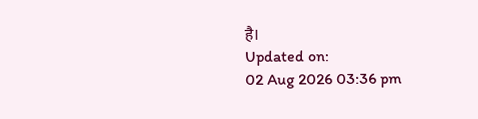है।
Updated on:
02 Aug 2026 03:36 pm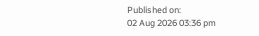Published on:
02 Aug 2026 03:36 pm